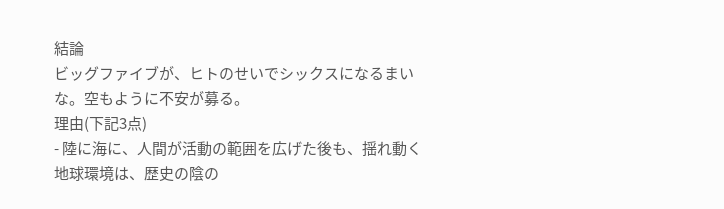結論
ビッグファイブが、ヒトのせいでシックスになるまいな。空もように不安が募る。
理由(下記3点)
- 陸に海に、人間が活動の範囲を広げた後も、揺れ動く地球環境は、歴史の陰の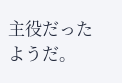主役だったようだ。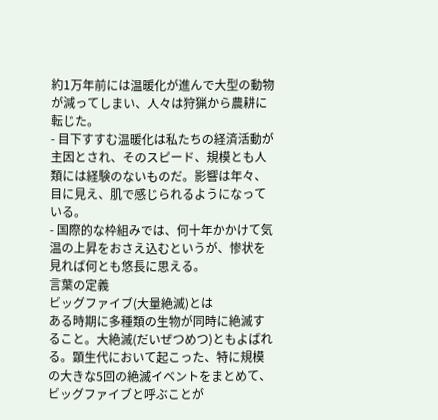約1万年前には温暖化が進んで大型の動物が減ってしまい、人々は狩猟から農耕に転じた。
- 目下すすむ温暖化は私たちの経済活動が主因とされ、そのスピード、規模とも人類には経験のないものだ。影響は年々、目に見え、肌で感じられるようになっている。
- 国際的な枠組みでは、何十年かかけて気温の上昇をおさえ込むというが、惨状を見れば何とも悠長に思える。
言葉の定義
ビッグファイブ(大量絶滅)とは
ある時期に多種類の生物が同時に絶滅すること。大絶滅(だいぜつめつ)ともよばれる。顕生代において起こった、特に規模の大きな5回の絶滅イベントをまとめて、ビッグファイブと呼ぶことが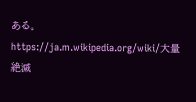ある。
https://ja.m.wikipedia.org/wiki/大量絶滅